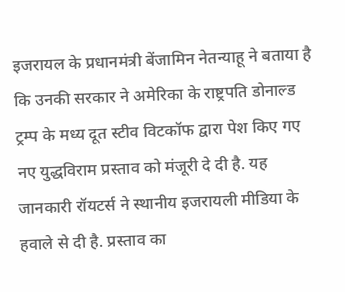इजरायल के प्रधानमंत्री बेंजामिन नेतन्याहू ने बताया है कि उनकी सरकार ने अमेरिका के राष्ट्रपति डोनाल्ड ट्रम्प के मध्य दूत स्टीव विटकॉफ द्वारा पेश किए गए नए युद्धविराम प्रस्ताव को मंजूरी दे दी है. यह जानकारी रॉयटर्स ने स्थानीय इजरायली मीडिया के हवाले से दी है. प्रस्ताव का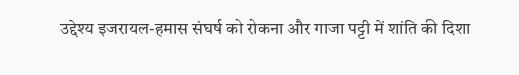उद्देश्य इजरायल-हमास संघर्ष को रोकना और गाजा पट्टी में शांति की दिशा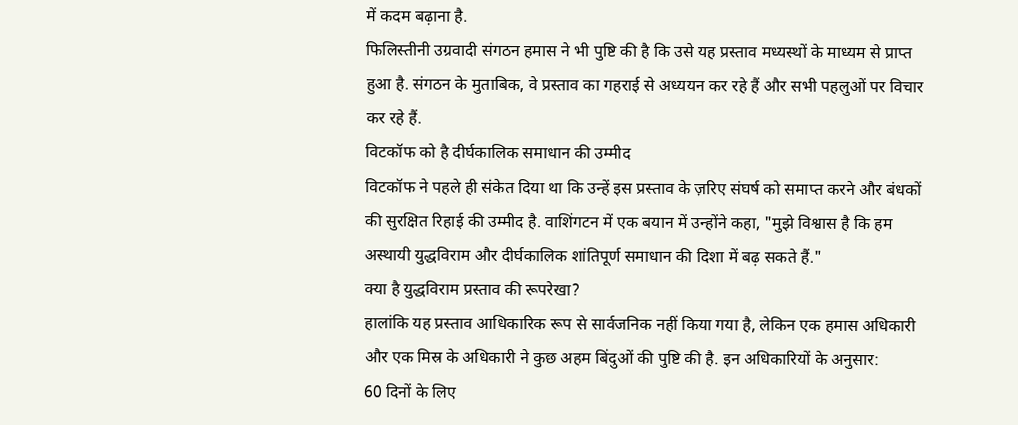में कदम बढ़ाना है.
फिलिस्तीनी उग्रवादी संगठन हमास ने भी पुष्टि की है कि उसे यह प्रस्ताव मध्यस्थों के माध्यम से प्राप्त हुआ है. संगठन के मुताबिक, वे प्रस्ताव का गहराई से अध्ययन कर रहे हैं और सभी पहलुओं पर विचार कर रहे हैं.
विटकॉफ को है दीर्घकालिक समाधान की उम्मीद
विटकॉफ ने पहले ही संकेत दिया था कि उन्हें इस प्रस्ताव के ज़रिए संघर्ष को समाप्त करने और बंधकों की सुरक्षित रिहाई की उम्मीद है. वाशिंगटन में एक बयान में उन्होंने कहा, "मुझे विश्वास है कि हम अस्थायी युद्धविराम और दीर्घकालिक शांतिपूर्ण समाधान की दिशा में बढ़ सकते हैं."
क्या है युद्धविराम प्रस्ताव की रूपरेखा?
हालांकि यह प्रस्ताव आधिकारिक रूप से सार्वजनिक नहीं किया गया है, लेकिन एक हमास अधिकारी और एक मिस्र के अधिकारी ने कुछ अहम बिंदुओं की पुष्टि की है. इन अधिकारियों के अनुसार:
60 दिनों के लिए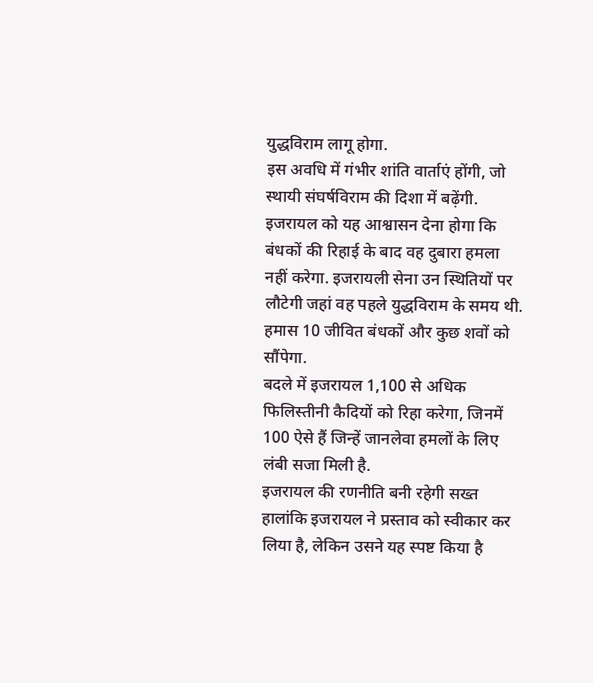युद्धविराम लागू होगा.
इस अवधि में गंभीर शांति वार्ताएं होंगी, जो स्थायी संघर्षविराम की दिशा में बढ़ेंगी. इजरायल को यह आश्वासन देना होगा कि बंधकों की रिहाई के बाद वह दुबारा हमला नहीं करेगा. इजरायली सेना उन स्थितियों पर लौटेगी जहां वह पहले युद्धविराम के समय थी.
हमास 10 जीवित बंधकों और कुछ शवों को सौंपेगा.
बदले में इजरायल 1,100 से अधिक फिलिस्तीनी कैदियों को रिहा करेगा, जिनमें 100 ऐसे हैं जिन्हें जानलेवा हमलों के लिए लंबी सजा मिली है.
इजरायल की रणनीति बनी रहेगी सख्त
हालांकि इजरायल ने प्रस्ताव को स्वीकार कर लिया है, लेकिन उसने यह स्पष्ट किया है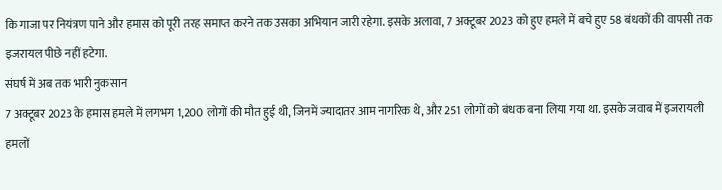कि गाजा पर नियंत्रण पाने और हमास को पूरी तरह समाप्त करने तक उसका अभियान जारी रहेगा. इसके अलावा, 7 अक्टूबर 2023 को हुए हमले में बचे हुए 58 बंधकों की वापसी तक इजरायल पीछे नहीं हटेगा.
संघर्ष में अब तक भारी नुकसान
7 अक्टूबर 2023 के हमास हमले में लगभग 1,200 लोगों की मौत हुई थी, जिनमें ज्यादातर आम नागरिक थे, और 251 लोगों को बंधक बना लिया गया था. इसके जवाब में इजरायली हमलों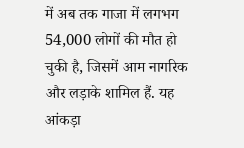में अब तक गाजा में लगभग 54,000 लोगों की मौत हो चुकी है, जिसमें आम नागरिक और लड़ाके शामिल हैं. यह आंकड़ा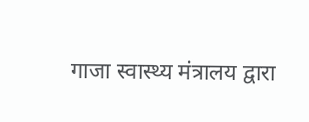गाजा स्वास्थ्य मंत्रालय द्वारा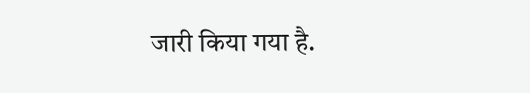जारी किया गया है.